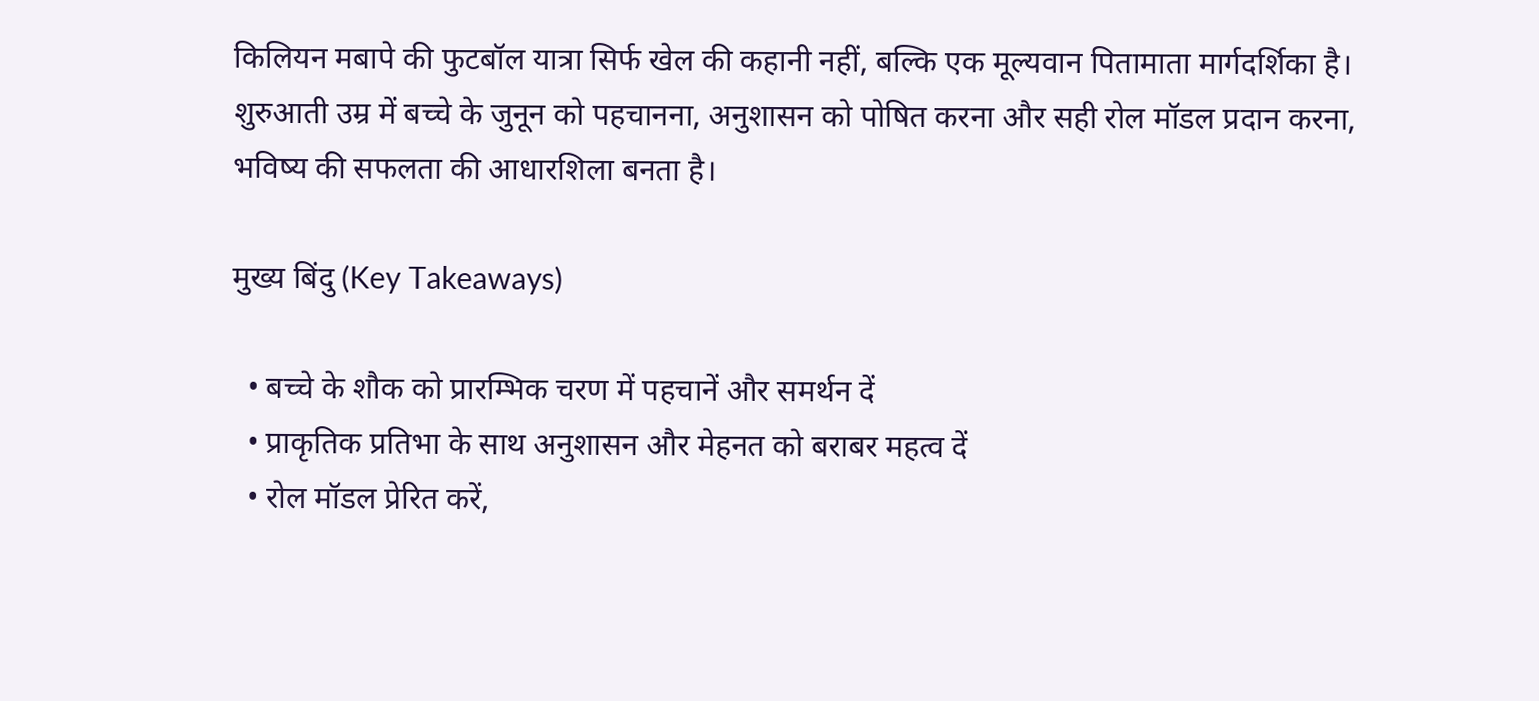किलियन मबापे की फुटबॉल यात्रा सिर्फ खेल की कहानी नहीं, बल्कि एक मूल्यवान पितामाता मार्गदर्शिका है। शुरुआती उम्र में बच्चे के जुनून को पहचानना, अनुशासन को पोषित करना और सही रोल मॉडल प्रदान करना, भविष्य की सफलता की आधारशिला बनता है।

मुख्य बिंदु (Key Takeaways)

  • बच्चे के शौक को प्रारम्भिक चरण में पहचानें और समर्थन दें
  • प्राकृतिक प्रतिभा के साथ अनुशासन और मेहनत को बराबर महत्व दें
  • रोल मॉडल प्रेरित करें,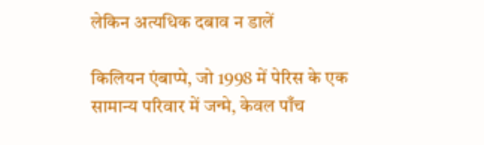लेकिन अत्यधिक दबाव न डालें

किलियन एंबाप्पे, जो 1998 में पेरिस के एक सामान्य परिवार में जन्मे, केवल पाँच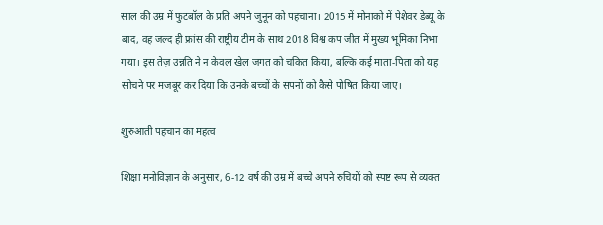साल की उम्र में फुटबॉल के प्रति अपने जुनून को पहचाना। 2015 में मोनाको में पेशेवर डेब्यू के बाद, वह जल्द ही फ्रांस की राष्ट्रीय टीम के साथ 2018 विश्व कप जीत में मुख्य भूमिका निभा गया। इस तेज़ उन्नति ने न केवल खेल जगत को चकित किया, बल्कि कई माता‑पिता को यह सोचने पर मजबूर कर दिया कि उनके बच्चों के सपनों को कैसे पोषित किया जाए।

शुरुआती पहचान का महत्व

शिक्षा मनोविज्ञान के अनुसार, 6‑12 वर्ष की उम्र में बच्चे अपने रुचियों को स्पष्ट रूप से व्यक्त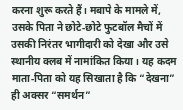करना शुरू करते हैं। मबापे के मामले में, उसके पिता ने छोटे‑छोटे फुटबॉल मैचों में उसकी निरंतर भागीदारी को देखा और उसे स्थानीय क्लब में नामांकित किया। यह कदम माता‑पिता को यह सिखाता है कि “देखना” ही अक्सर “समर्थन”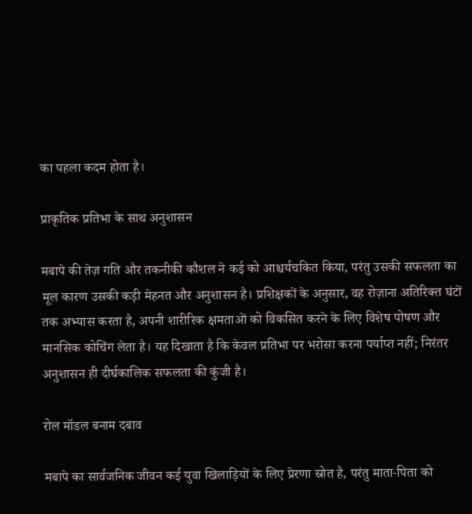का पहला कदम होता है।

प्राकृतिक प्रतिभा के साथ अनुशासन

मबापे की तेज़ गति और तकनीकी कौशल ने कई को आश्चर्यचकित किया, परंतु उसकी सफलता का मूल कारण उसकी कड़ी मेहनत और अनुशासन है। प्रशिक्षकों के अनुसार, वह रोज़ाना अतिरिक्त घंटों तक अभ्यास करता है, अपनी शारीरिक क्षमताओं को विकसित करने के लिए विशेष पोषण और मानसिक कोचिंग लेता है। यह दिखाता है कि केवल प्रतिभा पर भरोसा करना पर्याप्त नहीं; निरंतर अनुशासन ही दीर्घकालिक सफलता की कुंजी है।

रोल मॉडल बनाम दबाव

मबापे का सार्वजनिक जीवन कई युवा खिलाड़ियों के लिए प्रेरणा स्रोत है, परंतु माता‑पिता को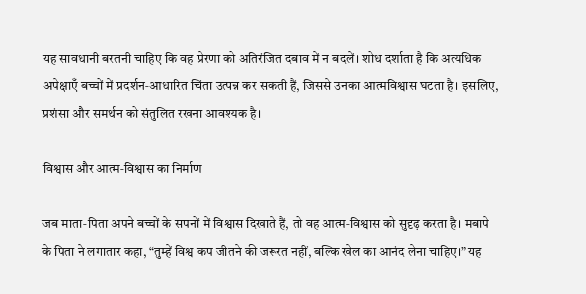यह सावधानी बरतनी चाहिए कि वह प्रेरणा को अतिरंजित दबाव में न बदलें। शोध दर्शाता है कि अत्यधिक अपेक्षाएँ बच्चों में प्रदर्शन‑आधारित चिंता उत्पन्न कर सकती हैं, जिससे उनका आत्मविश्वास घटता है। इसलिए, प्रशंसा और समर्थन को संतुलित रखना आवश्यक है।

विश्वास और आत्म‑विश्वास का निर्माण

जब माता‑पिता अपने बच्चों के सपनों में विश्वास दिखाते हैं, तो वह आत्म‑विश्वास को सुदृढ़ करता है। मबापे के पिता ने लगातार कहा, “तुम्हें विश्व कप जीतने की जरूरत नहीं, बल्कि खेल का आनंद लेना चाहिए।” यह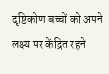दृष्टिकोण बच्चों को अपने लक्ष्य पर केंद्रित रहने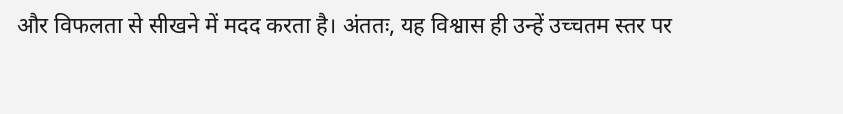और विफलता से सीखने में मदद करता है। अंततः, यह विश्वास ही उन्हें उच्चतम स्तर पर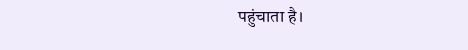पहुंचाता है।